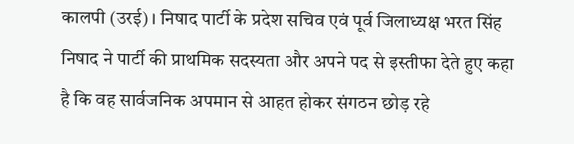कालपी (उरई)। निषाद पार्टी के प्रदेश सचिव एवं पूर्व जिलाध्यक्ष भरत सिंह निषाद ने पार्टी की प्राथमिक सदस्यता और अपने पद से इस्तीफा देते हुए कहा है कि वह सार्वजनिक अपमान से आहत होकर संगठन छोड़ रहे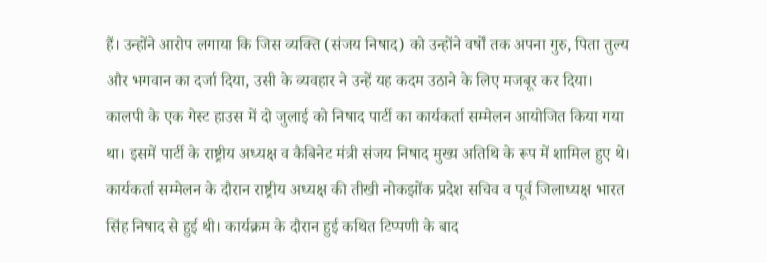हैं। उन्होंने आरोप लगाया कि जिस व्यक्ति (संजय निषाद) को उन्होंने वर्षों तक अपना गुरु, पिता तुल्य और भगवान का दर्जा दिया, उसी के व्यवहार ने उन्हें यह कदम उठाने के लिए मजबूर कर दिया।
कालपी के एक गेस्ट हाउस में दो जुलाई को निषाद पार्टी का कार्यकर्ता सम्मेलन आयोजित किया गया था। इसमें पार्टी के राष्ट्रीय अध्यक्ष व कैबिनेट मंत्री संजय निषाद मुख्य अतिथि के रूप में शामिल हुए थे। कार्यकर्ता सम्मेलन के दौरान राष्ट्रीय अध्यक्ष की तीखी नोकझोंक प्रदेश सचिव व पूर्व जिलाध्यक्ष भारत सिंह निषाद से हुई थी। कार्यक्रम के दौरान हुई कथित टिप्पणी के बाद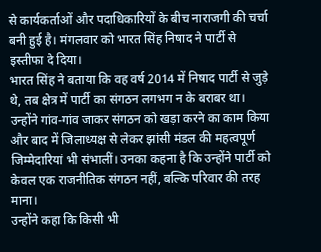से कार्यकर्ताओं और पदाधिकारियों के बीच नाराजगी की चर्चा बनी हुई है। मंगलवार को भारत सिंह निषाद ने पार्टी से इस्तीफा दे दिया।
भारत सिंह ने बताया कि वह वर्ष 2014 में निषाद पार्टी से जुड़े थे, तब क्षेत्र में पार्टी का संगठन लगभग न के बराबर था। उन्होंने गांव-गांव जाकर संगठन को खड़ा करने का काम किया और बाद में जिलाध्यक्ष से लेकर झांसी मंडल की महत्वपूर्ण जिम्मेदारियां भी संभालीं। उनका कहना है कि उन्होंने पार्टी को केवल एक राजनीतिक संगठन नहीं, बल्कि परिवार की तरह माना।
उन्होंने कहा कि किसी भी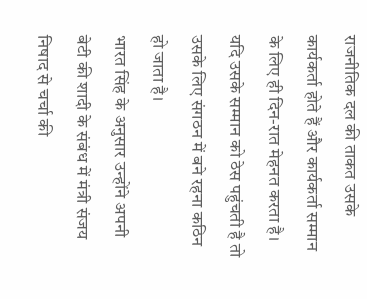राजनीतिक दल की ताकत उसके कार्यकर्ता होते हैं और कार्यकर्ता सम्मान के लिए ही दिन-रात मेहनत करता है। यदि उसके सम्मान को ठेस पहुंचती है तो उसके लिए संगठन में बने रहना कठिन हो जाता है।
भारत सिंह के अनुसार उन्होंने अपनी बेटी की शादी के संबंध में मंत्री संजय निषाद से चर्चा की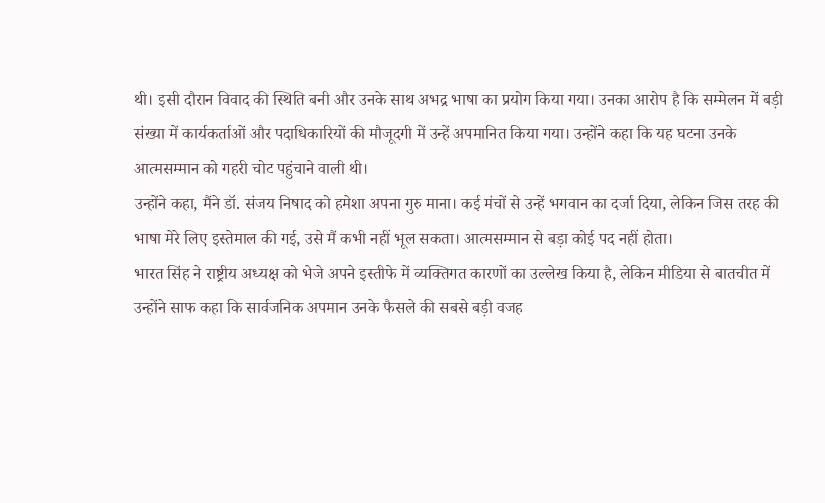थी। इसी दौरान विवाद की स्थिति बनी और उनके साथ अभद्र भाषा का प्रयोग किया गया। उनका आरोप है कि सम्मेलन में बड़ी संख्या में कार्यकर्ताओं और पदाधिकारियों की मौजूदगी में उन्हें अपमानित किया गया। उन्होंने कहा कि यह घटना उनके आत्मसम्मान को गहरी चोट पहुंचाने वाली थी।
उन्होंने कहा, मैंने डॉ. संजय निषाद को हमेशा अपना गुरु माना। कई मंचों से उन्हें भगवान का दर्जा दिया, लेकिन जिस तरह की भाषा मेरे लिए इस्तेमाल की गई, उसे मैं कभी नहीं भूल सकता। आत्मसम्मान से बड़ा कोई पद नहीं होता।
भारत सिंह ने राष्ट्रीय अध्यक्ष को भेजे अपने इस्तीफे में व्यक्तिगत कारणों का उल्लेख किया है, लेकिन मीडिया से बातचीत में उन्होंने साफ कहा कि सार्वजनिक अपमान उनके फैसले की सबसे बड़ी वजह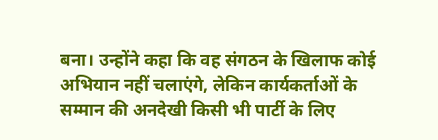बना। उन्होंने कहा कि वह संगठन के खिलाफ कोई अभियान नहीं चलाएंगे, लेकिन कार्यकर्ताओं के सम्मान की अनदेखी किसी भी पार्टी के लिए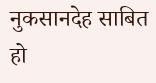नुकसानदेह साबित हो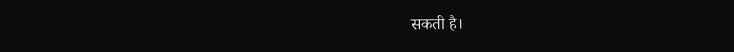सकती है।